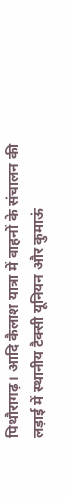पिथौरागढ़। आदि कैलाश यात्रा में वाहनों के संचालन की लड़ाई में स्थानीय टैक्सी यूनियन और कुमाऊं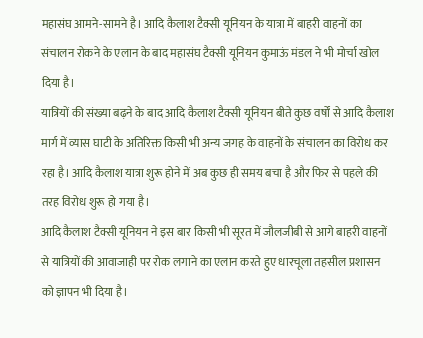महासंघ आमने-सामने है। आदि कैलाश टैक्सी यूनियन के यात्रा में बाहरी वाहनों का संचालन रोकने के एलान के बाद महासंघ टैक्सी यूनियन कुमाऊं मंडल ने भी मोर्चा खोल दिया है।
यात्रियों की संख्या बढ़ने के बाद आदि कैलाश टैक्सी यूनियन बीते कुछ वर्षों से आदि कैलाश मार्ग में व्यास घाटी के अतिरिक्त किसी भी अन्य जगह के वाहनों के संचालन का विरोध कर रहा है। आदि कैलाश यात्रा शुरू होने में अब कुछ ही समय बचा है और फिर से पहले की तरह विरोध शुरू हो गया है।
आदि कैलाश टैक्सी यूनियन ने इस बार किसी भी सूरत में जौलजीबी से आगे बाहरी वाहनों से यात्रियों की आवाजाही पर रोक लगाने का एलान करते हुए धारचूला तहसील प्रशासन को ज्ञापन भी दिया है।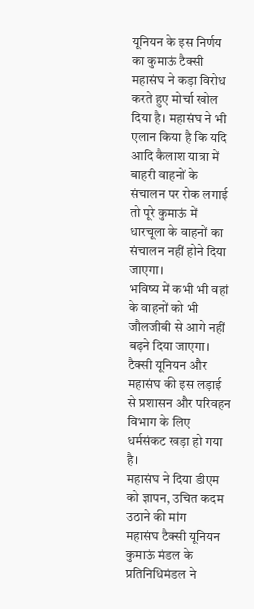यूनियन के इस निर्णय का कुमाऊं टैक्सी महासंघ ने कड़ा विरोध करते हुए मोर्चा खोल दिया है। महासंघ ने भी एलान किया है कि यदि आदि कैलाश यात्रा में बाहरी वाहनों के संचालन पर रोक लगाई तो पूरे कुमाऊं में धारचूला के वाहनों का संचालन नहीं होने दिया जाएगा।
भविष्य में कभी भी वहां के वाहनों को भी जौलजीबी से आगे नहीं बढ़ने दिया जाएगा। टैक्सी यूनियन और महासंघ की इस लड़ाई से प्रशासन और परिवहन विभाग के लिए धर्मसंकट खड़ा हो गया है।
महासंघ ने दिया डीएम को ज्ञापन, उचित कदम उठाने की मांग
महासंघ टैक्सी यूनियन कुमाऊं मंडल के प्रतिनिधिमंडल ने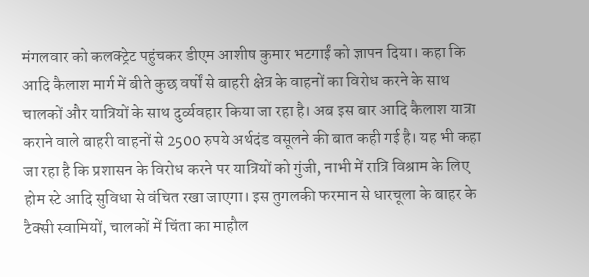मंगलवार को कलक्ट्रेट पहुंचकर डीएम आशीष कुमार भटगाईं को ज्ञापन दिया। कहा कि आदि कैलाश मार्ग में बीते कुछ वर्षों से बाहरी क्षेत्र के वाहनों का विरोध करने के साथ चालकों और यात्रियों के साथ दुर्व्यवहार किया जा रहा है। अब इस बार आदि कैलाश यात्रा कराने वाले बाहरी वाहनों से 2500 रुपये अर्थदंड वसूलने की बात कही गई है। यह भी कहा जा रहा है कि प्रशासन के विरोध करने पर यात्रियों को गुंजी, नाभी में रात्रि विश्राम के लिए होम स्टे आदि सुविधा से वंचित रखा जाएगा। इस तुगलकी फरमान से धारचूला के बाहर के टैक्सी स्वामियों, चालकों में चिंता का माहौल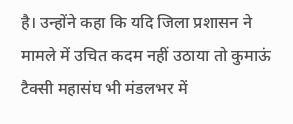है। उन्होंने कहा कि यदि जिला प्रशासन ने मामले में उचित कदम नहीं उठाया तो कुमाऊं टैक्सी महासंघ भी मंडलभर में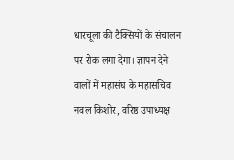धारचूला की टैक्सियों के संचालन पर रोक लगा देगा। ज्ञापन देने वालों में महासंघ के महासचिव नवल किशोर, वरिष्ठ उपाध्यक्ष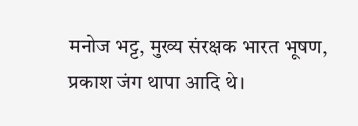मनोज भट्ट, मुख्य संरक्षक भारत भूषण, प्रकाश जंग थापा आदि थे।